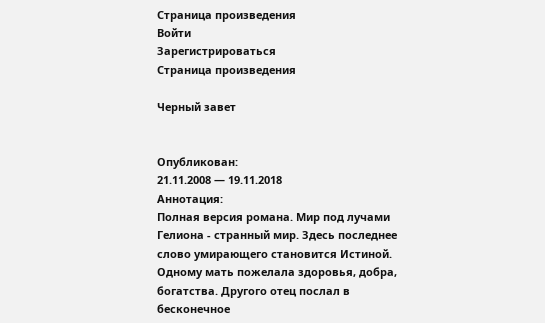Страница произведения
Войти
Зарегистрироваться
Страница произведения

Черный завет


Опубликован:
21.11.2008 — 19.11.2018
Аннотация:
Полная версия романа. Мир под лучами Гелиона - странный мир. Здесь последнее слово умирающего становится Истиной. Одному мать пожелала здоровья, добра, богатства. Другого отец послал в бесконечное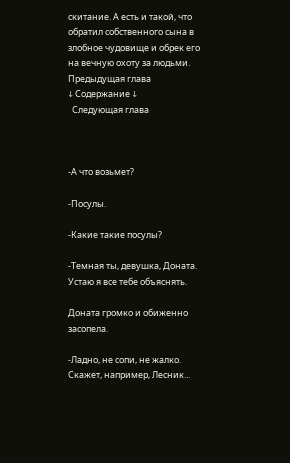скитание. А есть и такой, что обратил собственного сына в злобное чудовище и обрек его на вечную охоту за людьми.
Предыдущая глава
↓ Содержание ↓
  Следующая глава



-А что возьмет?

-Посулы.

-Какие такие посулы?

-Темная ты, девушка, Доната. Устаю я все тебе объяснять.

Доната громко и обиженно засопела.

-Ладно, не сопи, не жалко. Скажет, например, Лесник...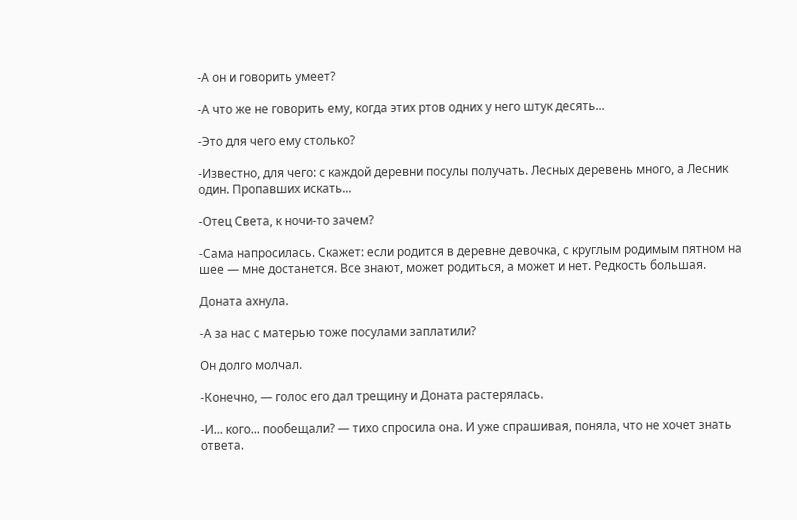-А он и говорить умеет?

-А что же не говорить ему, когда этих ртов одних у него штук десять...

-Это для чего ему столько?

-Известно, для чего: с каждой деревни посулы получать. Лесных деревень много, а Лесник один. Пропавших искать...

-Отец Света, к ночи-то зачем?

-Сама напросилась. Скажет: если родится в деревне девочка, с круглым родимым пятном на шее — мне достанется. Все знают, может родиться, а может и нет. Редкость большая.

Доната ахнула.

-А за нас с матерью тоже посулами заплатили?

Он долго молчал.

-Конечно, — голос его дал трещину и Доната растерялась.

-И... кого... пообещали? — тихо спросила она. И уже спрашивая, поняла, что не хочет знать ответа.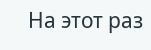На этот раз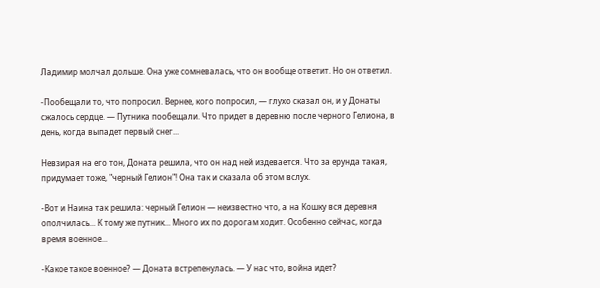Ладимир молчал дольше. Она уже сомневалась, что он вообще ответит. Но он ответил.

-Пообещали то, что попросил. Вернее, кого попросил, — глухо сказал он, и у Донаты сжалось сердце. — Путника пообещали. Что придет в деревню после черного Гелиона, в день, когда выпадет первый снег...

Невзирая на его тон, Доната решила, что он над ней издевается. Что за ерунда такая, придумает тоже, "черный Гелион"! Она так и сказала об этом вслух.

-Вот и Наина так решила: черный Гелион — неизвестно что, а на Кошку вся деревня ополчилась... К тому же путник... Много их по дорогам ходит. Особенно сейчас, когда время военное...

-Какое такое военное? — Доната встрепенулась. — У нас что, война идет?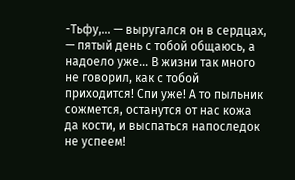-Тьфу,... — выругался он в сердцах, — пятый день с тобой общаюсь, а надоело уже... В жизни так много не говорил, как с тобой приходится! Спи уже! А то пыльник сожмется, останутся от нас кожа да кости, и выспаться напоследок не успеем!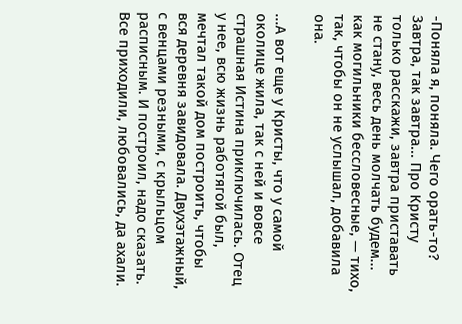-Поняла я, поняла. Чего орать-то? Завтра, так завтра... Про Кристу только расскажи, завтра приставать не стану, весь день молчать будем... как могильники бессловесные, — тихо, так, чтобы он не услышал, добавила она.

...А вот еще у Кристы, что у самой околице жила, так с ней и вовсе страшная Истина приключилась. Отец у нее, всю жизнь работягой был, мечтал такой дом построить, чтобы вся деревня завидовала. Двухэтажный, с венцами резными, с крыльцом расписным. И построил, надо сказать. Все приходили, любовались, да ахали.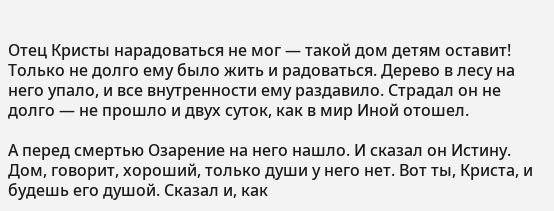Отец Кристы нарадоваться не мог — такой дом детям оставит! Только не долго ему было жить и радоваться. Дерево в лесу на него упало, и все внутренности ему раздавило. Страдал он не долго — не прошло и двух суток, как в мир Иной отошел.

А перед смертью Озарение на него нашло. И сказал он Истину. Дом, говорит, хороший, только души у него нет. Вот ты, Криста, и будешь его душой. Сказал и, как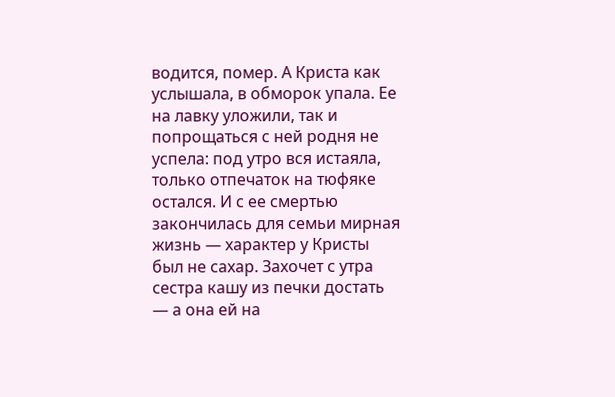водится, помер. А Криста как услышала, в обморок упала. Ее на лавку уложили, так и попрощаться с ней родня не успела: под утро вся истаяла, только отпечаток на тюфяке остался. И с ее смертью закончилась для семьи мирная жизнь — характер у Кристы был не сахар. Захочет с утра сестра кашу из печки достать — а она ей на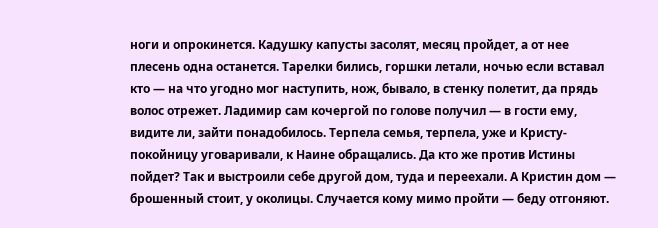ноги и опрокинется. Кадушку капусты засолят, месяц пройдет, а от нее плесень одна останется. Тарелки бились, горшки летали, ночью если вставал кто — на что угодно мог наступить, нож, бывало, в стенку полетит, да прядь волос отрежет. Ладимир сам кочергой по голове получил — в гости ему, видите ли, зайти понадобилось. Терпела семья, терпела, уже и Кристу-покойницу уговаривали, к Наине обращались. Да кто же против Истины пойдет? Так и выстроили себе другой дом, туда и переехали. А Кристин дом — брошенный стоит, у околицы. Случается кому мимо пройти — беду отгоняют.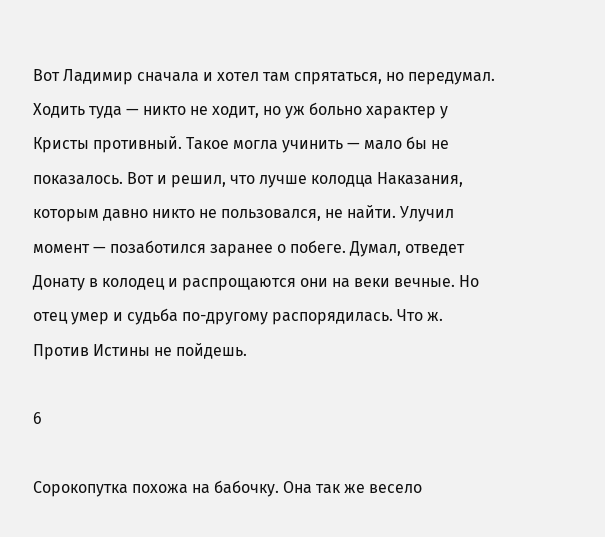Вот Ладимир сначала и хотел там спрятаться, но передумал. Ходить туда — никто не ходит, но уж больно характер у Кристы противный. Такое могла учинить — мало бы не показалось. Вот и решил, что лучше колодца Наказания, которым давно никто не пользовался, не найти. Улучил момент — позаботился заранее о побеге. Думал, отведет Донату в колодец и распрощаются они на веки вечные. Но отец умер и судьба по-другому распорядилась. Что ж. Против Истины не пойдешь.

6

Сорокопутка похожа на бабочку. Она так же весело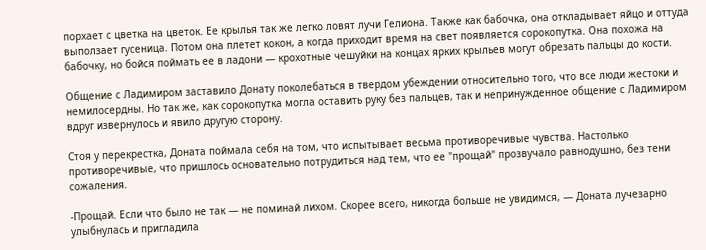порхает с цветка на цветок. Ее крылья так же легко ловят лучи Гелиона. Также как бабочка, она откладывает яйцо и оттуда выползает гусеница. Потом она плетет кокон, а когда приходит время на свет появляется сорокопутка. Она похожа на бабочку, но бойся поймать ее в ладони — крохотные чешуйки на концах ярких крыльев могут обрезать пальцы до кости.

Общение с Ладимиром заставило Донату поколебаться в твердом убеждении относительно того, что все люди жестоки и немилосердны. Но так же, как сорокопутка могла оставить руку без пальцев, так и непринужденное общение с Ладимиром вдруг извернулось и явило другую сторону.

Стоя у перекрестка, Доната поймала себя на том, что испытывает весьма противоречивые чувства. Настолько противоречивые, что пришлось основательно потрудиться над тем, что ее "прощай" прозвучало равнодушно, без тени сожаления.

-Прощай. Если что было не так — не поминай лихом. Скорее всего, никогда больше не увидимся, — Доната лучезарно улыбнулась и пригладила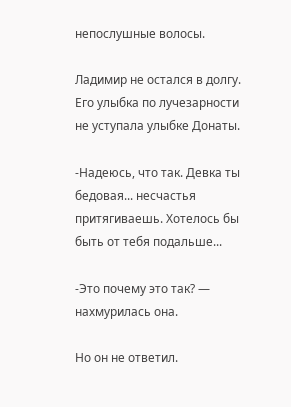непослушные волосы.

Ладимир не остался в долгу. Его улыбка по лучезарности не уступала улыбке Донаты.

-Надеюсь, что так. Девка ты бедовая... несчастья притягиваешь. Хотелось бы быть от тебя подальше...

-Это почему это так? — нахмурилась она.

Но он не ответил.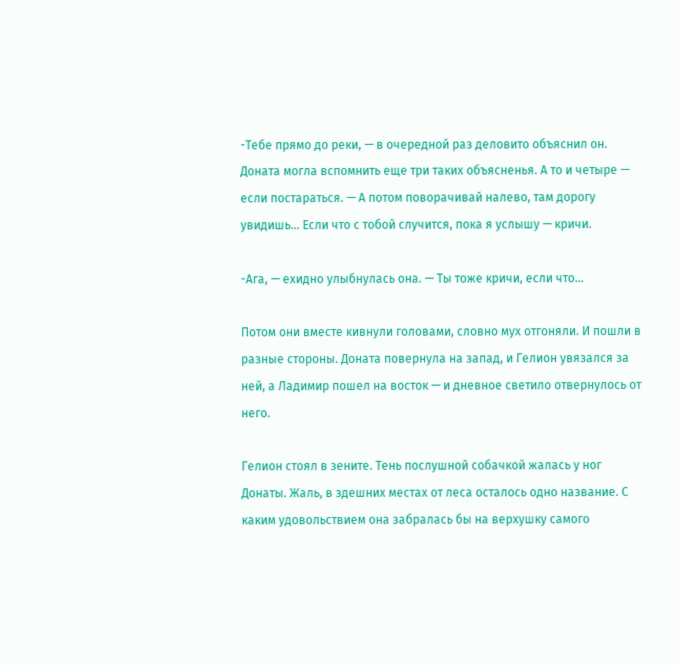-Тебе прямо до реки, — в очередной раз деловито объяснил он. Доната могла вспомнить еще три таких объясненья. А то и четыре — если постараться. — А потом поворачивай налево, там дорогу увидишь... Если что с тобой случится, пока я услышу — кричи.

-Ага, — ехидно улыбнулась она. — Ты тоже кричи, если что...

Потом они вместе кивнули головами, словно мух отгоняли. И пошли в разные стороны. Доната повернула на запад, и Гелион увязался за ней, а Ладимир пошел на восток — и дневное светило отвернулось от него.

Гелион стоял в зените. Тень послушной собачкой жалась у ног Донаты. Жаль, в здешних местах от леса осталось одно название. С каким удовольствием она забралась бы на верхушку самого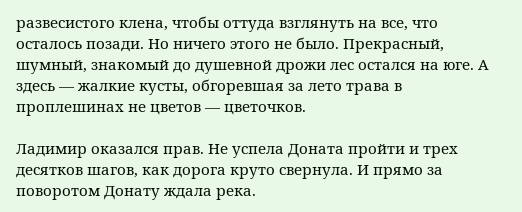развесистого клена, чтобы оттуда взглянуть на все, что осталось позади. Но ничего этого не было. Прекрасный, шумный, знакомый до душевной дрожи лес остался на юге. А здесь — жалкие кусты, обгоревшая за лето трава в проплешинах не цветов — цветочков.

Ладимир оказался прав. Не успела Доната пройти и трех десятков шагов, как дорога круто свернула. И прямо за поворотом Донату ждала река.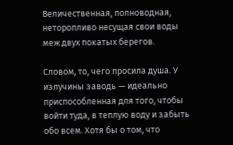Величественная, полноводная, неторопливо несущая свои воды меж двух покатых берегов.

Словом, то, чего просила душа. У излучины заводь — идеально приспособленная для того, чтобы войти туда, в теплую воду и забыть обо всем. Хотя бы о том, что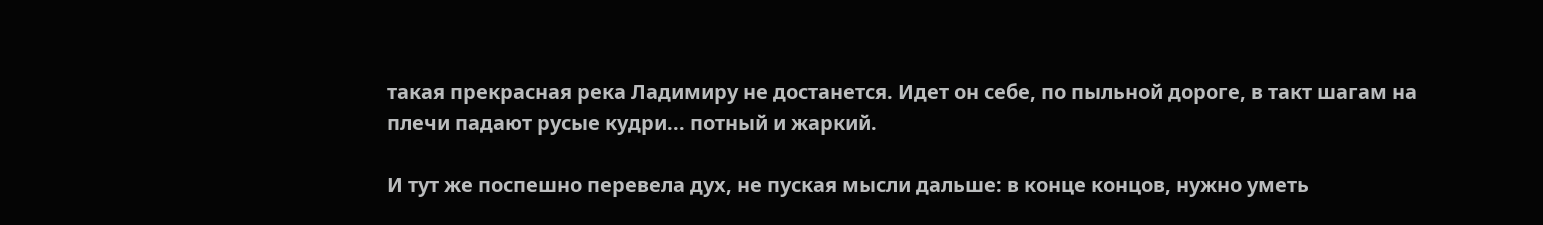такая прекрасная река Ладимиру не достанется. Идет он себе, по пыльной дороге, в такт шагам на плечи падают русые кудри... потный и жаркий.

И тут же поспешно перевела дух, не пуская мысли дальше: в конце концов, нужно уметь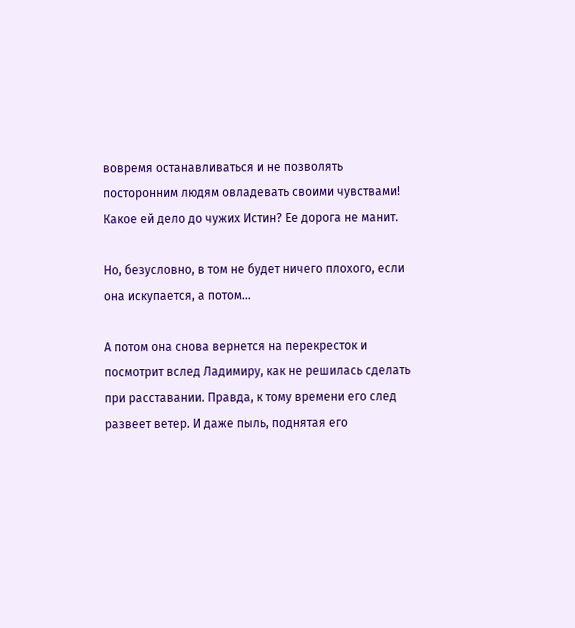вовремя останавливаться и не позволять посторонним людям овладевать своими чувствами! Какое ей дело до чужих Истин? Ее дорога не манит.

Но, безусловно, в том не будет ничего плохого, если она искупается, а потом...

А потом она снова вернется на перекресток и посмотрит вслед Ладимиру, как не решилась сделать при расставании. Правда, к тому времени его след развеет ветер. И даже пыль, поднятая его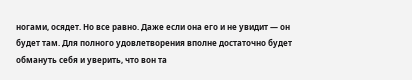ногами, осядет. Но все равно. Даже если она его и не увидит — он будет там. Для полного удовлетворения вполне достаточно будет обмануть себя и уверить, что вон та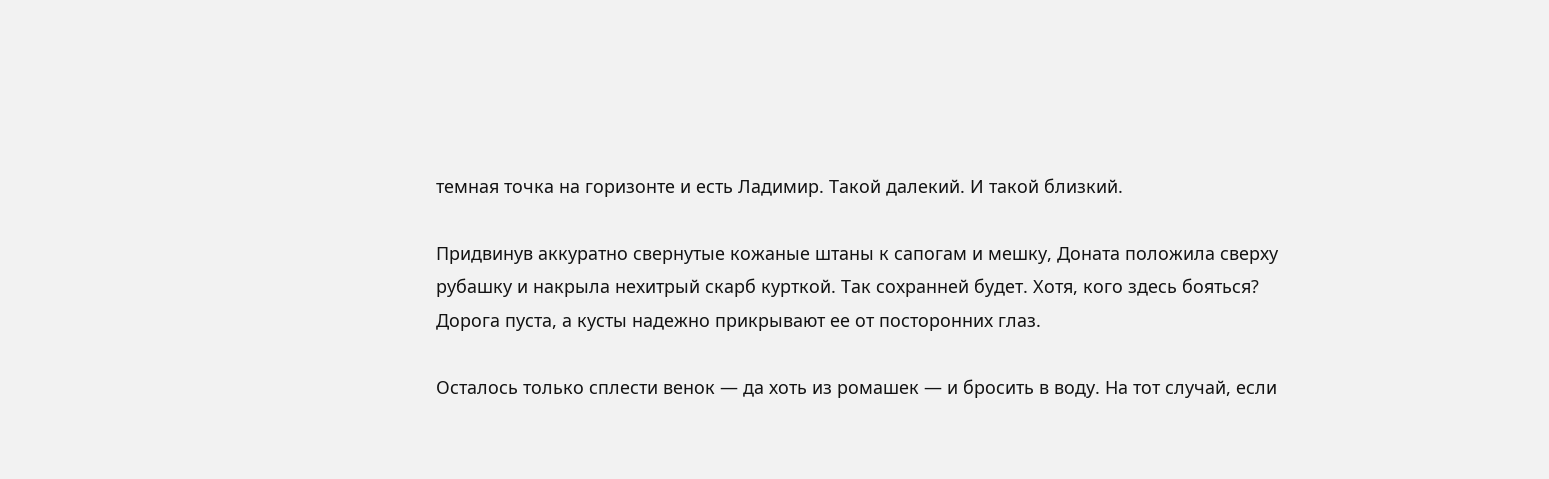темная точка на горизонте и есть Ладимир. Такой далекий. И такой близкий.

Придвинув аккуратно свернутые кожаные штаны к сапогам и мешку, Доната положила сверху рубашку и накрыла нехитрый скарб курткой. Так сохранней будет. Хотя, кого здесь бояться? Дорога пуста, а кусты надежно прикрывают ее от посторонних глаз.

Осталось только сплести венок — да хоть из ромашек — и бросить в воду. На тот случай, если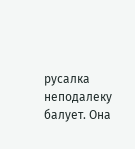русалка неподалеку балует. Она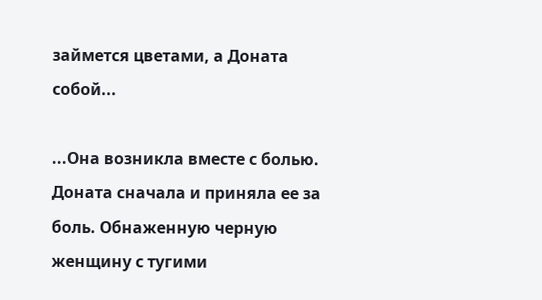займется цветами, а Доната собой...

...Она возникла вместе с болью. Доната сначала и приняла ее за боль. Обнаженную черную женщину с тугими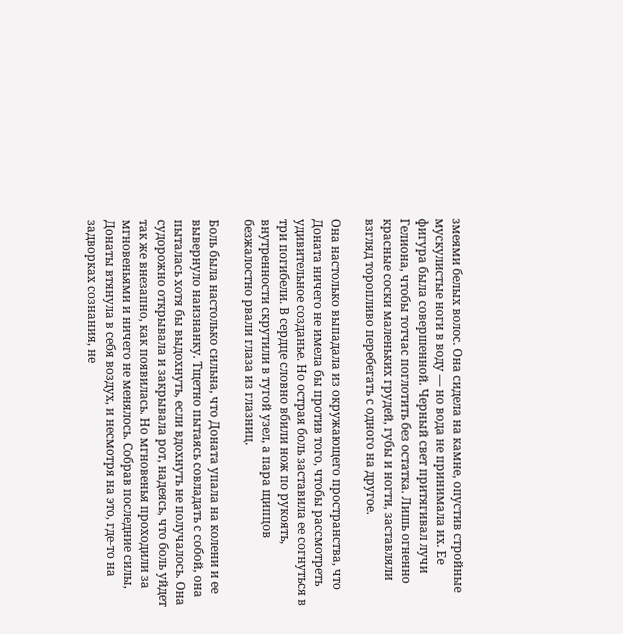змеями белых волос. Она сидела на камне, опустив стройные мускулистые ноги в воду — но вода не принимала их. Ее фигура была совершенной. Черный свет притягивал лучи Гелиона, чтобы тотчас поглотить без остатка. Лишь огненно красные соски маленьких грудей, губы и ногти, заставляли взгляд торопливо перебегать с одного на другое.

Она настолько выпадала из окружающего пространства, что Доната ничего не имела бы против того, чтобы рассмотреть удивительное созданье. Но острая боль заставила ее согнуться в три погибели. В сердце словно вбили нож по рукоять, внутренности скрутили в тугой узел, а пара щипцов безжалостно рвали глаза из глазниц.

Боль была настолько сильна, что Доната упала на колени и ее вывернуло наизнанку. Тщетно пытаясь совладать с собой, она пыталась хотя бы выдохнуть, если вдохнуть не получалось. Она судорожно открывала и закрывала рот, надеясь, что боль уйдет так же внезапно, как появилась. Но мгновенья проходили за мгновеньями и ничего не менялось. Собрав последние силы, Донаты втянула в себя воздух, и несмотря на это, где-то на задворках сознания, не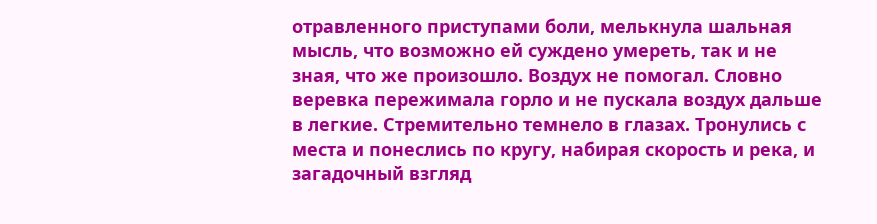отравленного приступами боли, мелькнула шальная мысль, что возможно ей суждено умереть, так и не зная, что же произошло. Воздух не помогал. Словно веревка пережимала горло и не пускала воздух дальше в легкие. Стремительно темнело в глазах. Тронулись с места и понеслись по кругу, набирая скорость и река, и загадочный взгляд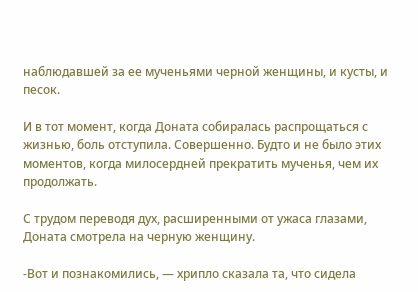наблюдавшей за ее мученьями черной женщины, и кусты, и песок.

И в тот момент, когда Доната собиралась распрощаться с жизнью, боль отступила. Совершенно. Будто и не было этих моментов, когда милосердней прекратить мученья, чем их продолжать.

С трудом переводя дух, расширенными от ужаса глазами, Доната смотрела на черную женщину.

-Вот и познакомились, — хрипло сказала та, что сидела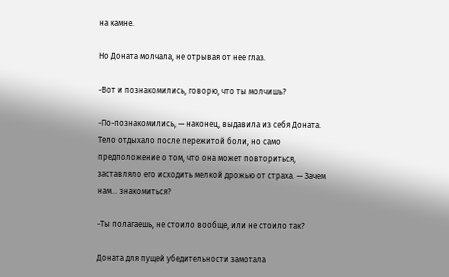на камне.

Но Доната молчала, не отрывая от нее глаз.

-Вот и познакомились, говорю, что ты молчишь?

-По-познакомились, — наконец, выдавила из себя Доната. Тело отдыхало после пережитой боли, но само предположение о том, что она может повториться, заставляло его исходить мелкой дрожью от страха. — Зачем нам... знакомиться?

-Ты полагаешь, не стоило вообще, или не стоило так?

Доната для пущей убедительности замотала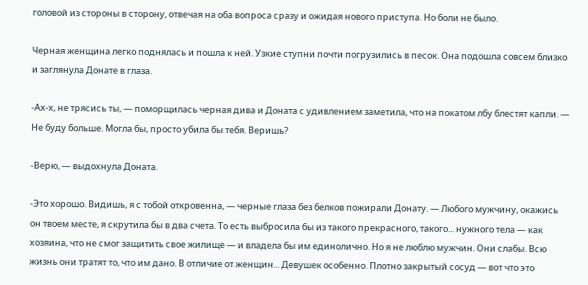головой из стороны в сторону, отвечая на оба вопроса сразу и ожидая нового приступа. Но боли не было.

Черная женщина легко поднялась и пошла к ней. Узкие ступни почти погрузились в песок. Она подошла совсем близко и заглянула Донате в глаза.

-Ах-х, не трясись ты, — поморщилась черная дива и Доната с удивлением заметила, что на покатом лбу блестят капли. — Не буду больше. Могла бы, просто убила бы тебя. Веришь?

-Верю, — выдохнула Доната.

-Это хорошо. Видишь, я с тобой откровенна, — черные глаза без белков пожирали Донату. — Любого мужчину, окажись он твоем месте, я скрутила бы в два счета. То есть выбросила бы из такого прекрасного, такого... нужного тела — как хозяина, что не смог защитить свое жилище — и владела бы им единолично. Но я не люблю мужчин. Они слабы. Всю жизнь они тратят то, что им дано. В отличие от женщин... Девушек особенно. Плотно закрытый сосуд — вот что это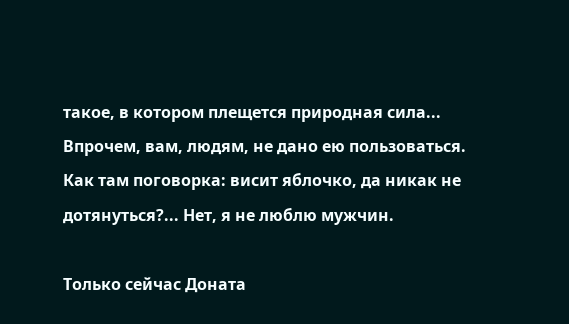такое, в котором плещется природная сила... Впрочем, вам, людям, не дано ею пользоваться. Как там поговорка: висит яблочко, да никак не дотянуться?... Нет, я не люблю мужчин.

Только сейчас Доната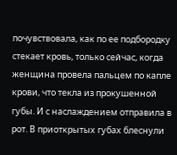почувствовала, как по ее подбородку стекает кровь, только сейчас, когда женщина провела пальцем по капле крови, что текла из прокушенной губы. И с наслаждением отправила в рот. В приоткрытых губах блеснули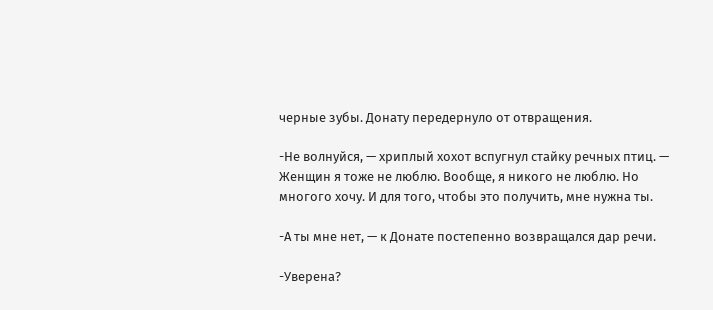черные зубы. Донату передернуло от отвращения.

-Не волнуйся, — хриплый хохот вспугнул стайку речных птиц. — Женщин я тоже не люблю. Вообще, я никого не люблю. Но многого хочу. И для того, чтобы это получить, мне нужна ты.

-А ты мне нет, — к Донате постепенно возвращался дар речи.

-Уверена?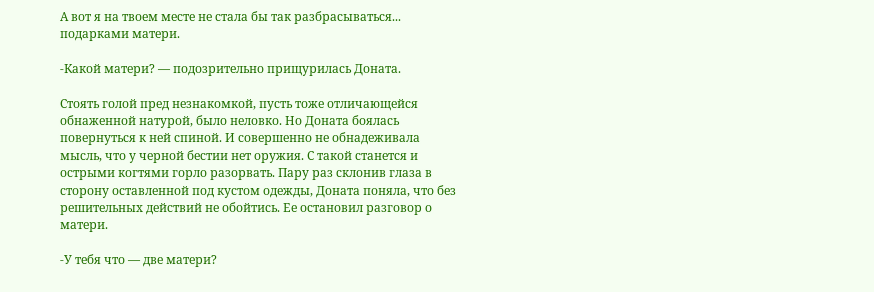А вот я на твоем месте не стала бы так разбрасываться... подарками матери.

-Какой матери? — подозрительно прищурилась Доната.

Стоять голой пред незнакомкой, пусть тоже отличающейся обнаженной натурой, было неловко. Но Доната боялась повернуться к ней спиной. И совершенно не обнадеживала мысль, что у черной бестии нет оружия. С такой станется и острыми когтями горло разорвать. Пару раз склонив глаза в сторону оставленной под кустом одежды, Доната поняла, что без решительных действий не обойтись. Ее остановил разговор о матери.

-У тебя что — две матери?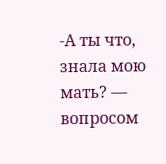-А ты что, знала мою мать? — вопросом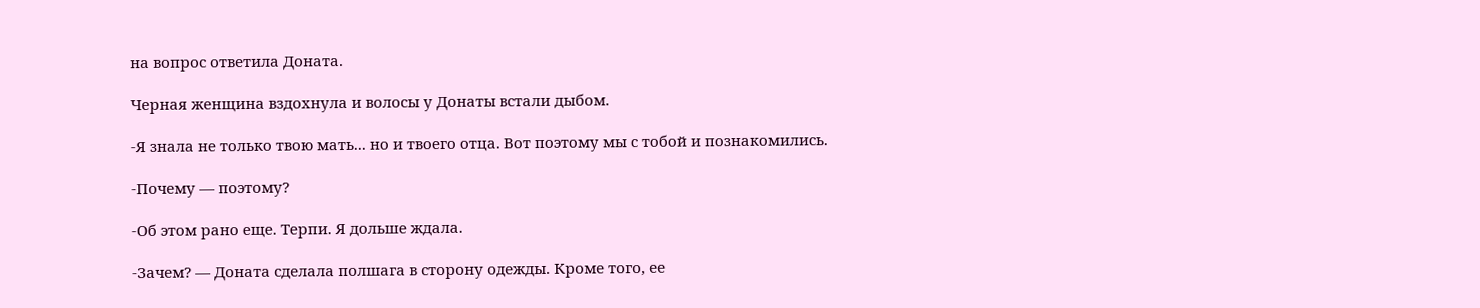на вопрос ответила Доната.

Черная женщина вздохнула и волосы у Донаты встали дыбом.

-Я знала не только твою мать... но и твоего отца. Вот поэтому мы с тобой и познакомились.

-Почему — поэтому?

-Об этом рано еще. Терпи. Я дольше ждала.

-Зачем? — Доната сделала полшага в сторону одежды. Кроме того, ее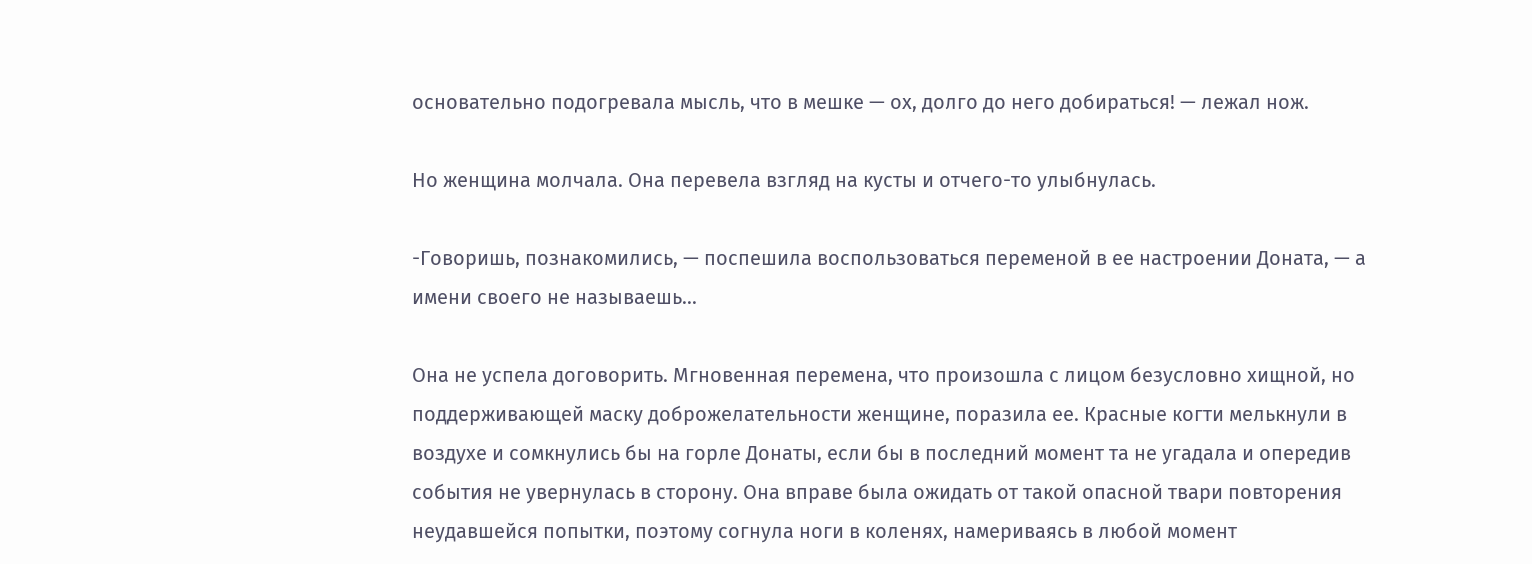основательно подогревала мысль, что в мешке — ох, долго до него добираться! — лежал нож.

Но женщина молчала. Она перевела взгляд на кусты и отчего-то улыбнулась.

-Говоришь, познакомились, — поспешила воспользоваться переменой в ее настроении Доната, — а имени своего не называешь...

Она не успела договорить. Мгновенная перемена, что произошла с лицом безусловно хищной, но поддерживающей маску доброжелательности женщине, поразила ее. Красные когти мелькнули в воздухе и сомкнулись бы на горле Донаты, если бы в последний момент та не угадала и опередив события не увернулась в сторону. Она вправе была ожидать от такой опасной твари повторения неудавшейся попытки, поэтому согнула ноги в коленях, намериваясь в любой момент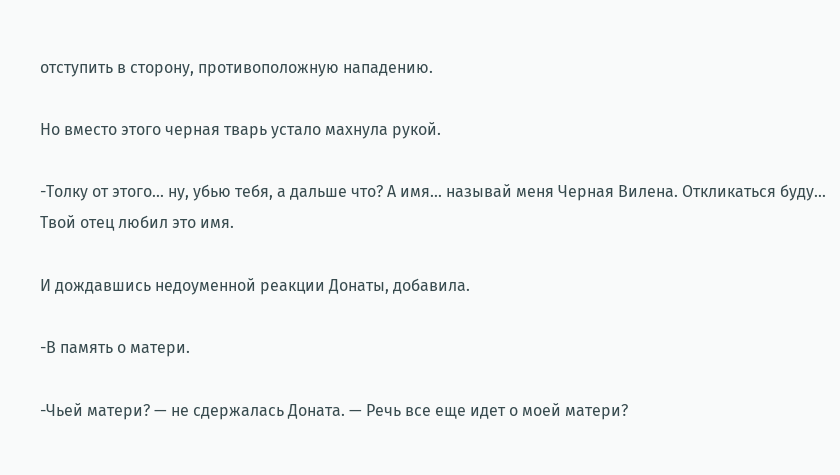отступить в сторону, противоположную нападению.

Но вместо этого черная тварь устало махнула рукой.

-Толку от этого... ну, убью тебя, а дальше что? А имя... называй меня Черная Вилена. Откликаться буду... Твой отец любил это имя.

И дождавшись недоуменной реакции Донаты, добавила.

-В память о матери.

-Чьей матери? — не сдержалась Доната. — Речь все еще идет о моей матери?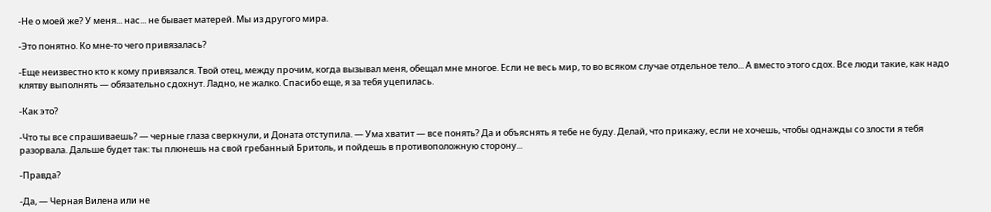-Не о моей же? У меня... нас... не бывает матерей. Мы из другого мира.

-Это понятно. Ко мне-то чего привязалась?

-Еще неизвестно кто к кому привязался. Твой отец, между прочим, когда вызывал меня, обещал мне многое. Если не весь мир, то во всяком случае отдельное тело... А вместо этого сдох. Все люди такие, как надо клятву выполнять — обязательно сдохнут. Ладно, не жалко. Спасибо еще, я за тебя уцепилась.

-Как это?

-Что ты все спрашиваешь? — черные глаза сверкнули, и Доната отступила. — Ума хватит — все понять? Да и объяснять я тебе не буду. Делай, что прикажу, если не хочешь, чтобы однажды со злости я тебя разорвала. Дальше будет так: ты плюнешь на свой гребанный Бритоль, и пойдешь в противоположную сторону...

-Правда?

-Да, — Черная Вилена или не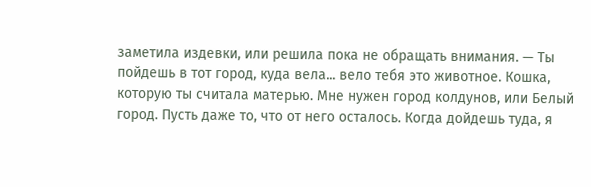заметила издевки, или решила пока не обращать внимания. — Ты пойдешь в тот город, куда вела... вело тебя это животное. Кошка, которую ты считала матерью. Мне нужен город колдунов, или Белый город. Пусть даже то, что от него осталось. Когда дойдешь туда, я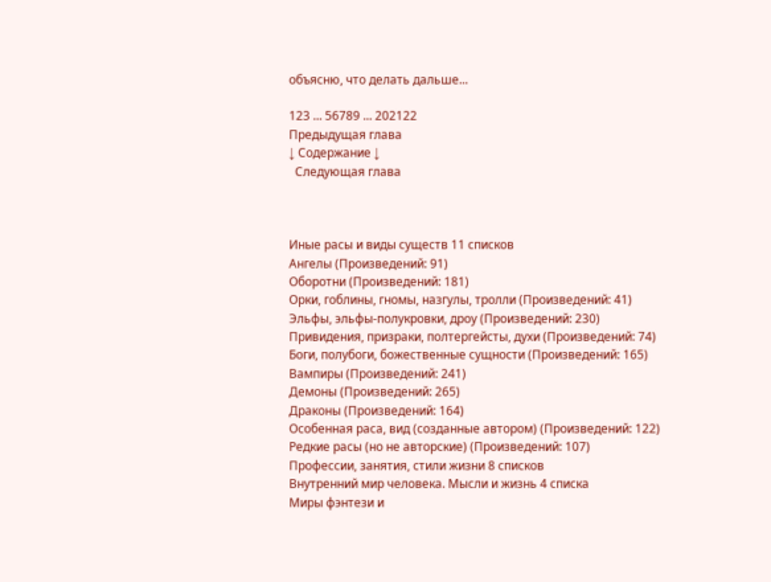объясню, что делать дальше...

123 ... 56789 ... 202122
Предыдущая глава
↓ Содержание ↓
  Следующая глава



Иные расы и виды существ 11 списков
Ангелы (Произведений: 91)
Оборотни (Произведений: 181)
Орки, гоблины, гномы, назгулы, тролли (Произведений: 41)
Эльфы, эльфы-полукровки, дроу (Произведений: 230)
Привидения, призраки, полтергейсты, духи (Произведений: 74)
Боги, полубоги, божественные сущности (Произведений: 165)
Вампиры (Произведений: 241)
Демоны (Произведений: 265)
Драконы (Произведений: 164)
Особенная раса, вид (созданные автором) (Произведений: 122)
Редкие расы (но не авторские) (Произведений: 107)
Профессии, занятия, стили жизни 8 списков
Внутренний мир человека. Мысли и жизнь 4 списка
Миры фэнтези и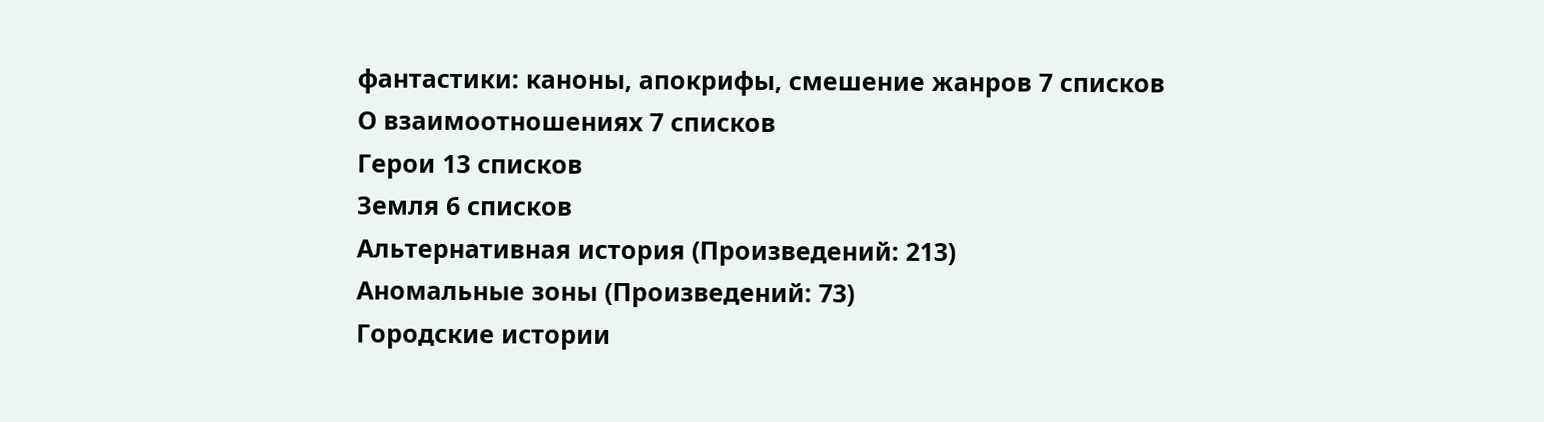фантастики: каноны, апокрифы, смешение жанров 7 списков
О взаимоотношениях 7 списков
Герои 13 списков
Земля 6 списков
Альтернативная история (Произведений: 213)
Аномальные зоны (Произведений: 73)
Городские истории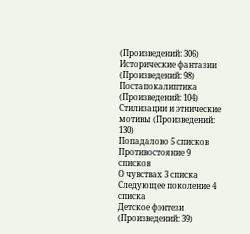(Произведений: 306)
Исторические фантазии (Произведений: 98)
Постапокалиптика (Произведений: 104)
Стилизации и этнические мотивы (Произведений: 130)
Попадалово 5 списков
Противостояние 9 списков
О чувствах 3 списка
Следующее поколение 4 списка
Детское фэнтези (Произведений: 39)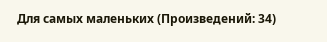Для самых маленьких (Произведений: 34)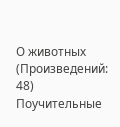О животных (Произведений: 48)
Поучительные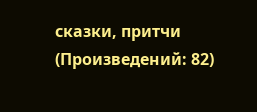сказки, притчи (Произведений: 82)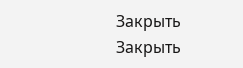Закрыть
Закрыть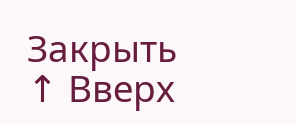Закрыть
↑ Вверх